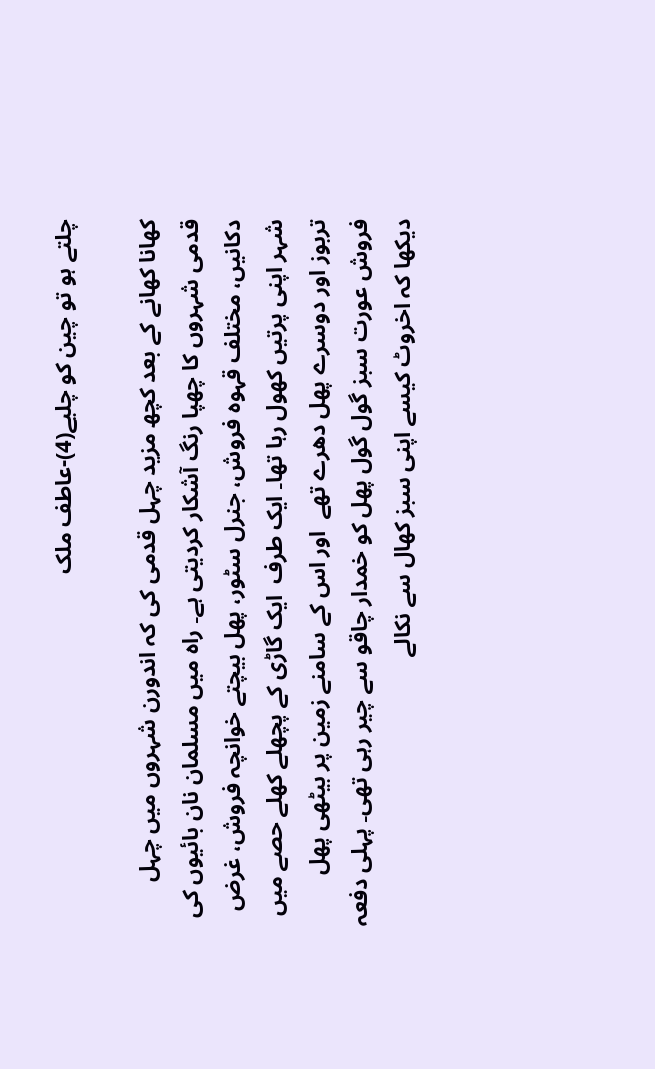چلتے ہو تو چین کو چلیے(4)-عاطف ملک

کھانا کھانے کے بعد کچھ مزید چہل قدمی کی کہ اندورن شہروں میں چہل قدمی شہروں کا چھپا رنگ آشکار کردیتی ہے۔ راہ میں مسلمان نان بائیوں کی دکانیں، مختلف قہوہ فروش، جنرل سٹور، پھل بیچتے خوانچہ فروش، غرض شہر اپنی پرتیں کھول رہا تھا۔ ایک طرف  ایک گاڑی کے پچھلے کھلے حصے میں تربوز اور دوسرے پھل دھرے تھے  اور اس کے سامنے زمین پر بیٹھی پھل فروش عورت سبز گول گول پھل کو خمدار چاقو سے چیر رہی تھی۔ پہلی دفعہ دیکھا کہ اخروٹ کیسے اپنی سبز کھال سے نکالے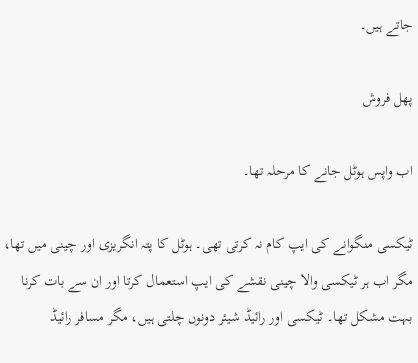جاتے ہیں۔

پھل فروش

اب واپس ہوٹل جانے کا مرحلہ تھا۔

ٹیکسی منگوانے کی ایپ کام نہ کرتی تھی۔ ہوٹل کا پتہ انگریزی اور چینی میں تھا، مگر اب ہر ٹیکسی والا چینی نقشے کی ایپ استعمال کرتا اور ان سے بات کرنا بہت مشکل تھا۔ ٹیکسی اور رائیڈ شیئر دونوں چلتی ہیں، مگر مسافر رائیڈ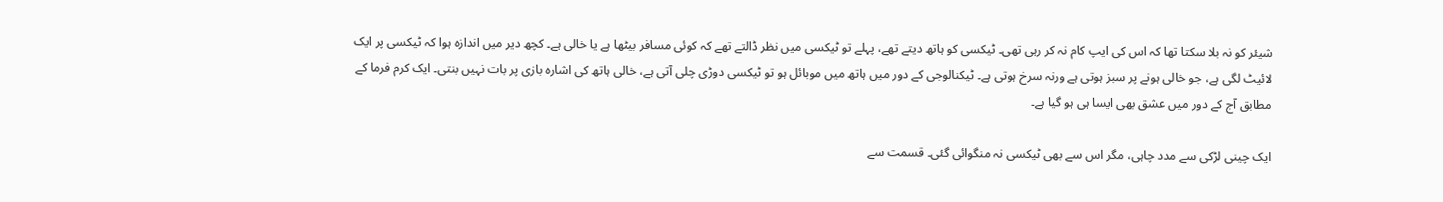شیئر کو نہ بلا سکتا تھا کہ اس کی ایپ کام نہ کر رہی تھی۔ ٹیکسی کو ہاتھ دیتے تھے، پہلے تو ٹیکسی میں نظر ڈالتے تھے کہ کوئی مسافر بیٹھا ہے یا خالی ہے۔ کچھ دیر میں اندازہ ہوا کہ ٹیکسی پر ایک لائیٹ لگی ہے، جو خالی ہونے پر سبز ہوتی ہے ورنہ سرخ ہوتی ہے۔ ٹیکنالوجی کے دور میں ہاتھ میں موبائل ہو تو ٹیکسی دوڑی چلی آتی ہے، خالی ہاتھ کی اشارہ بازی پر بات نہیں بنتی۔ ایک کرم فرما کے  مطابق آج کے دور میں عشق بھی ایسا ہی ہو گیا ہے۔

ایک چینی لڑکی سے مدد چاہی، مگر اس سے بھی ٹیکسی نہ منگوائی گئی۔ قسمت سے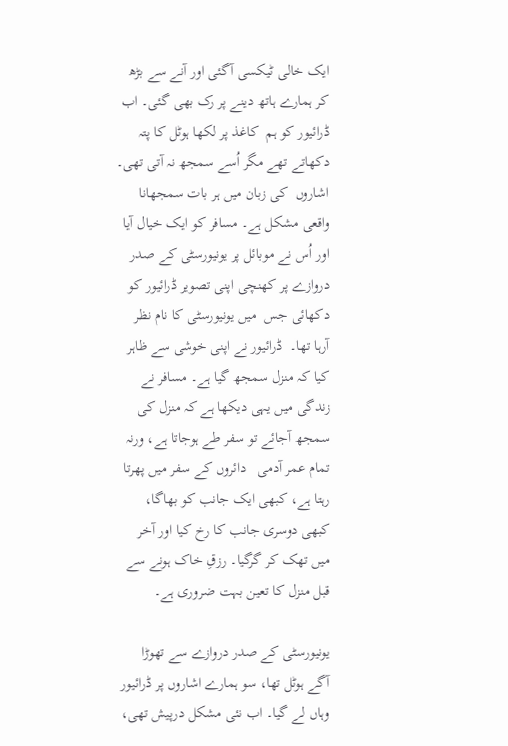ایک خالی ٹیکسی آگئی اور آنے سے بڑھ کر ہمارے ہاتھ دینے پر رک بھی گئی۔ اب ڈرائیور کو ہم  کاغذ پر لکھا ہوٹل کا پتہ  دکھاتے تھے مگر اُسے سمجھ نہ آتی تھی۔ اشاروں  کی زبان میں ہر بات سمجھانا واقعی مشکل ہے۔ مسافر کو ایک خیال آیا اور اُس نے موبائل پر یونیورسٹی کے صدر دروازے پر کھنچی اپنی تصویر ڈرائیور کو دکھائی جس  میں یونیورسٹی کا نام نظر آرہا تھا۔  ڈرائیور نے اپنی خوشی سے ظاہر کیا کہ منزل سمجھ گیا ہے۔ مسافر نے زندگی میں یہی دیکھا ہے کہ منزل کی سمجھ آجائے تو سفر طے ہوجاتا ہے، ورنہ تمام عمر آدمی   دائروں کے سفر میں پھرتا رہتا ہے، کبھی ایک جانب کو بھاگا، کبھی دوسری جانب کا رخ کیا اور آخر میں تھک کر گرگیا۔ رزقِ خاک ہونے سے قبل منزل کا تعین بہت ضروری ہے۔

یونیورسٹی کے صدر دروازے سے تھوڑا  آگے ہوٹل تھا، سو ہمارے اشاروں پر ڈرائیور وہاں لے گیا۔ اب نئی مشکل درپیش تھی،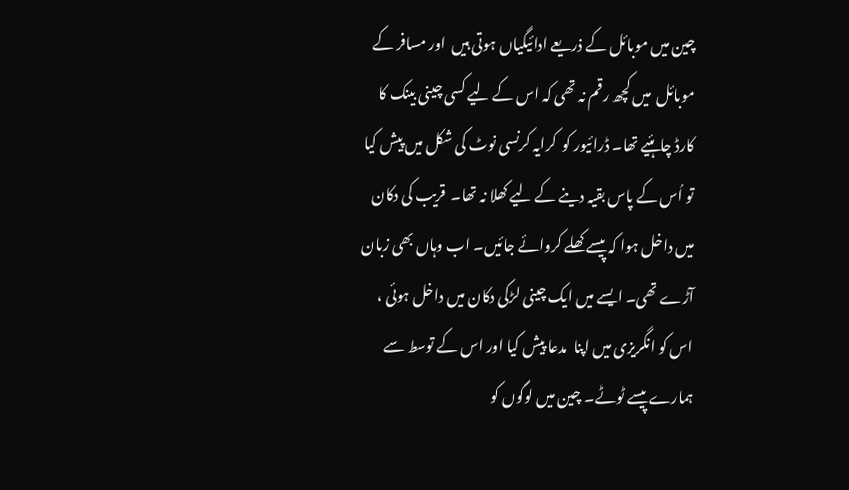چین میں موبائل کے ذریعے ادائیگیاں ہوتی ہیں  اور مسافر کے موبائل  میں کچھ رقم نہ تھی کہ اس کے لیے کسی چینی بینک کا  کارڈ چاہئیے تھا۔ ڈرائیور کو  کرایہ کرنسی نوٹ کی شکل میں پیش کیا تو اُس کے پاس بقیہ دینے کے لیے کھلا نہ تھا۔  قریب کی دکان میں داخل ہوا کہ پیسے کھلے کروائے جائیں۔ اب وہاں بھی زبان آڑے تھی۔ ایسے میں ایک چینی لڑکی دکان میں داخل ہوئی ، اس کو انگریزی میں اپنا  مدعا پیش کیا اور اس کے توسط سے ہمارے پیسے ٹوٹے۔ چین میں لوگوں کو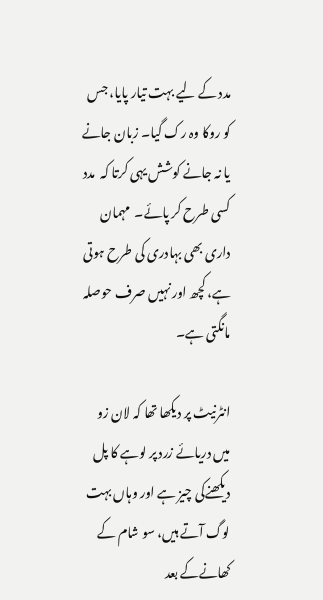مدد کے لیے بہت تیار پایا، جس  کو روکا وہ رک گیا۔ زبان جانے یا نہ جانے کوشش یہی کرتا کہ  مدد کسی طرح کر پائے۔  مہمان داری بھی بہادری کی طرح ہوتی ہے، کچھ اور نہیں صرف حوصلہ مانگتی ہے۔

انٹرنیٹ پر دیکھا تھا کہ لان زو میں دریائے زرد پر لوہے کا پل دیکھنےکی چیز ہے اور وہاں بہت لوگ آتے ہیں، سو شام کے کھانےکے بعد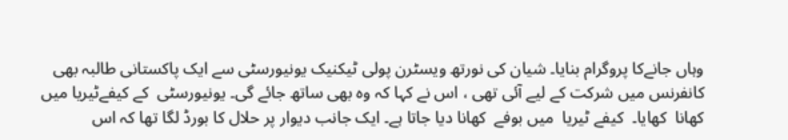وہاں جانےکا پروگرام بنایا۔ شیان کی نورتھ ویسٹرن پولی ٹیکنیک یونیورسٹی سے ایک پاکستانی طالبہ بھی کانفرنس میں شرکت کے لیے آئی تھی ، اس نے کہا کہ وہ بھی ساتھ جائے گی۔ یونیورسٹی  کے کیفےٹیریا میں کھانا  کھایا۔  کیفے ٹیریا  میں بوفے  کھانا دیا جاتا ہے۔ ایک جانب دیوار پر حلال کا بورڈ لگا تھا کہ اس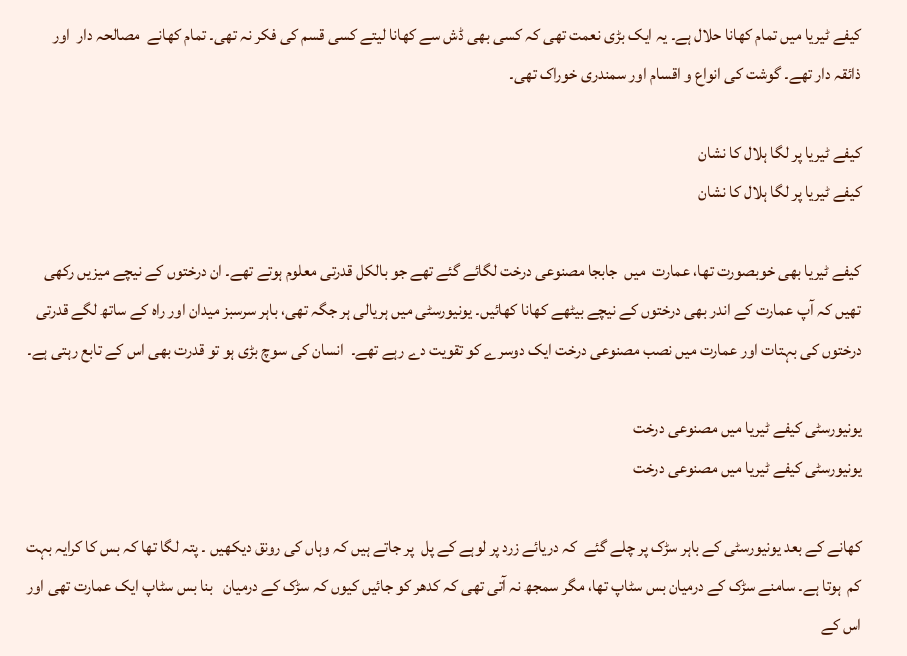کیفے ٹیریا میں تمام کھانا حلال ہے۔ یہ ایک بڑی نعمت تھی کہ کسی بھی ڈش سے کھانا لیتے کسی قسم کی فکر نہ تھی۔ تمام کھانے  مصالحہ دار  اور ذائقہ دار تھے۔ گوشت کی انواع و اقسام اور سمندری خوراک تھی۔

کیفے ٹیریا پر لگا ہلال کا نشان
کیفے ٹیریا پر لگا ہلال کا نشان

کیفے ٹیریا بھی خوبصورت تھا، عمارت  میں  جابجا مصنوعی درخت لگائے گئے تھے جو بالکل قدرتی معلوم ہوتے تھے۔ ان درختوں کے نیچے میزیں رکھی تھیں کہ آپ عمارت کے اندر بھی درختوں کے نیچے بیٹھے کھانا کھائیں۔ یونیورسٹی میں ہریالی ہر جگہ تھی، باہر سرسبز میدان اور راہ کے ساتھ لگے قدرتی درختوں کی بہتات اور عمارت میں نصب مصنوعی درخت ایک دوسرے کو تقویت دے رہے تھے۔  انسان کی سوچ بڑی ہو تو قدرت بھی اس کے تابع رہتی ہے۔

یونیورسٹی کیفے ٹیریا میں مصنوعی درخت
یونیورسٹی کیفے ٹیریا میں مصنوعی درخت

کھانے کے بعد یونیورسٹی کے باہر سڑک پر چلے گئے  کہ دریائے زرد پر لوہے کے پل  پر جاتے ہیں کہ وہاں کی رونق دیکھیں ۔ پتہ لگا تھا کہ بس کا کرایہ بہت کم  ہوتا ہے۔ سامنے سڑک کے درمیان بس سٹاپ تھا، مگر سمجھ نہ آتی تھی کہ کدھر کو جائیں کیوں کہ سڑک کے درمیان   بنا بس سٹاپ ایک عمارت تھی اور اس کے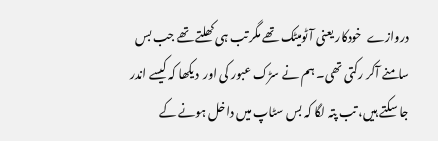دروازے  خودکار یعنی آٹومیٹک تھے مگر تب ہی کھلتے تھے جب بس سامنے آکر رکتی تھی۔ ہم نے سڑک عبور کی اور  دیکھا کہ کیسے اندر جا سکتے ہیں، تب پتہ لگا کہ بس سٹاپ میں داخل ہونے کے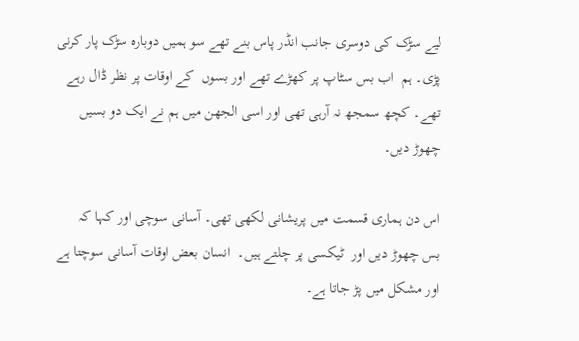لیے سڑک کی دوسری جانب انڈر پاس بنے تھے سو ہمیں دوبارہ سڑک پار کرنی پڑی۔ ہم  اب بس سٹاپ پر کھڑے تھے اور بسوں  کے اوقات پر نظر ڈال رہے تھے۔ کچھ سمجھ نہ آرہی تھی اور اسی الجھن میں ہم نے ایک دو بسیں چھوڑ دیں۔

اس دن ہماری قسمت میں پریشانی لکھی تھی۔ آسانی سوچی اور کہا کہ  بس چھوڑ دیں اور  ٹیکسی پر چلتے ہیں۔  انسان بعض اوقات آسانی سوچتا ہے اور مشکل میں پڑ جاتا ہے۔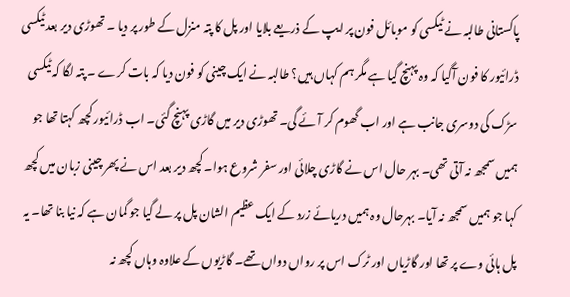پاکستانی طالبہ نے ٹیکسی کو موبائل فون پر ایپ کے ذریعے بلایا اور پل کا پتہ منزل کے طور پر دیا ۔ تھوڑی دیر بعد ٹیکسی ڈرائیور کا فون آگیا کہ وہ پہنچ گیا ہے مگر ہم کہاں ہیں؟ طالبہ نے ایک چینی کو فون دیا کہ بات کرے ۔ پتہ لگا کہ ٹیکسی سڑک کی دوسری جانب ہے اور اب گھوم کر آئے گی۔ تھوڑی دیر میں گاڑی پہنچ گئی۔ اب ڈرائیور کچھ کہتا تھا جو ہمیں سمجھ نہ آتی تھی۔ بہر حال اس نے گاڑی چلائی اور سفر شروع ہوا۔ کچھ دیر بعد اس نے پھر چینی زبان میں کچھ کہا جو ہمیں سمجھ نہ آیا۔ بہرحال وہ ہمیں دریائے زرد کے ایک عظیم الشان پل پر لے گیا جو گمان ہے کہ نیا بنا تھا۔ یہ پل ہائی وے پر تھا اور گاڑیاں اور ٹرک اس پر رواں دواں تھے۔ گاڑیوں کے علاوہ وہاں کچھ نہ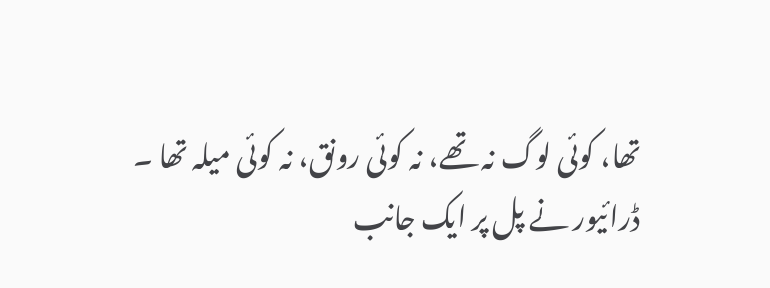تھا، کوئی لوگ نہ تھے، نہ کوئی رونق، نہ کوئی میلہ تھا ۔  ڈرائیور نے پل پر ایک جانب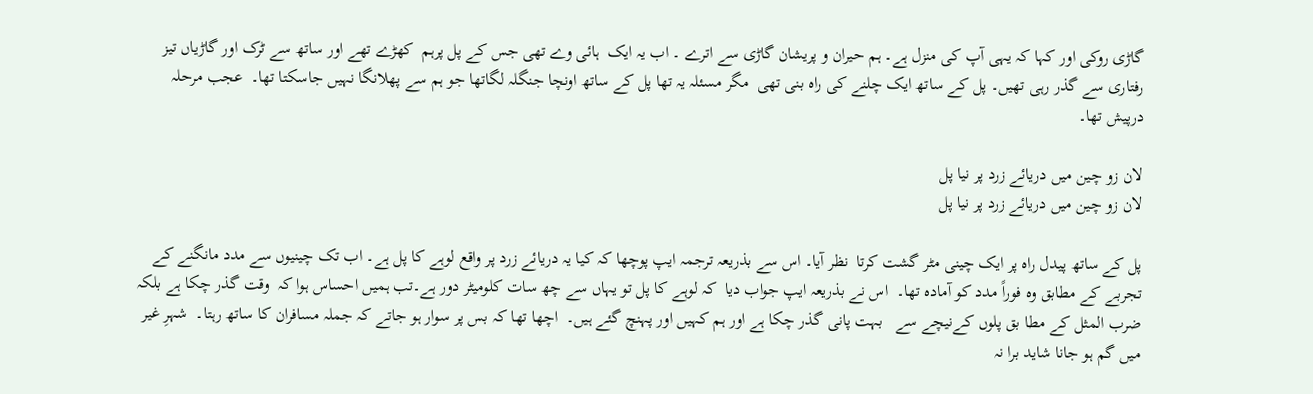گاڑی روکی اور کہا کہ یہی آپ کی منزل ہے۔ ہم حیران و پریشان گاڑی سے اترے ۔ اب یہ ایک  ہائی وے تھی جس کے پل پرہم  کھڑے تھے اور ساتھ سے ٹرک اور گاڑیاں تیز رفتاری سے گذر رہی تھیں۔ پل کے ساتھ ایک چلنے کی راہ بنی تھی  مگر مسئلہ یہ تھا پل کے ساتھ اونچا جنگلہ لگاتھا جو ہم سے پھلانگا نہیں جاسکتا تھا۔  عجب مرحلہ درپیش تھا۔

لان زو چین میں دریائے زرد پر نیا پل
لان زو چین میں دریائے زرد پر نیا پل

پل کے ساتھ پیدل راہ پر ایک چینی مٹر گشت کرتا  نظر آیا۔ اس سے بذریعہ ترجمہ ایپ پوچھا کہ کیا یہ دریائے زرد پر واقع لوہے کا پل ہے۔ اب تک چینیوں سے مدد مانگنے کے تجربے کے مطابق وہ فوراً مدد کو آمادہ تھا۔  اس نے بذریعہ ایپ جواب دیا  کہ لوہے کا پل تو یہاں سے چھ سات کلومیٹر دور ہے۔تب ہمیں احساس ہوا کہ  وقت گذر چکا ہے بلکہ ضرب المثل کے مطا بق پلوں کےنیچے سے   بہت پانی گذر چکا ہے اور ہم کہیں اور پہنچ گئے ہیں۔  اچھا تھا کہ بس پر سوار ہو جاتے کہ جملہ مسافران کا ساتھ رہتا۔  شہرِ غیر میں گم ہو جانا شاید برا نہ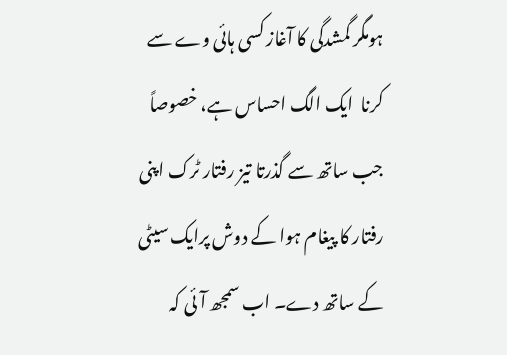ہومگر گمشدگی کا آغاز کسی ہائی وے سے کرنا  ایک الگ احساس ہے، خصوصاً جب ساتھ سے گذرتا تیز رفتار ٹرک اپنی رفتار کا پیغام ہوا کے دوش پرایک سیٹی کے ساتھ دے۔ اب سمجھ آئی کہ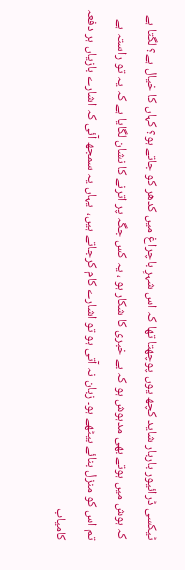ٹیکسی ڈرائیور باربار شاید کچھ یوں پوچھتا تھا کہ اس شہرِ باچراغ میں کدھر کو جاتے ہو؟ کہاں کا خیال ہے؟ لگتا ہے کہ ہوش میں ہوتے بھی مدہوش ہو کہ بے خبری کا شکار ہو ، یہ کس جگہ پر اترنے کا نشان لگایا ہے کہ یہ تو راستہ ہے تم اس کو منزل بنائے بیٹھے ہو۔ زبان نہ آتی ہو تو اشارے کام کرجاتے ہیں،  یہاں یہ سمجھ آئی کہ اشارے بازیاں ہر دفعہ کامیاب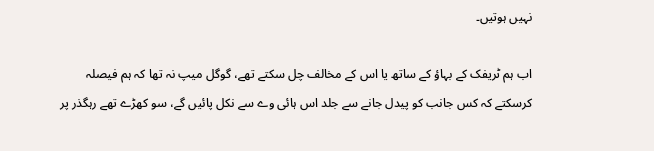نہیں ہوتیں۔

اب ہم ٹریفک کے بہاؤ کے ساتھ یا اس کے مخالف چل سکتے تھے، گوگل میپ نہ تھا کہ ہم فیصلہ کرسکتے کہ کس جانب کو پیدل جانے سے جلد اس ہائی وے سے نکل پائیں گے، سو کھڑے تھے رہگذر پر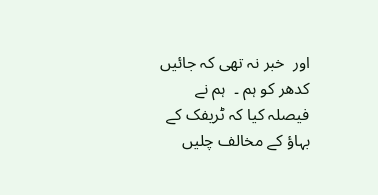اور  خبر نہ تھی کہ جائیں کدھر کو ہم ۔  ہم نے فیصلہ کیا کہ ٹریفک کے بہاؤ کے مخالف چلیں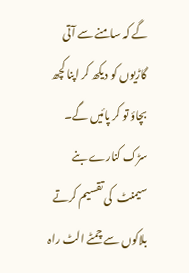گے کہ سامنے سے آتی  گاڑیوں کو دیکھ کر اپنا کچھ بچاؤ تو کر پائیں گے۔ سڑک کنارے بنے سیمنٹ  کی تقسیم کرتے بلاکوں سے چمٹے الٹ راہ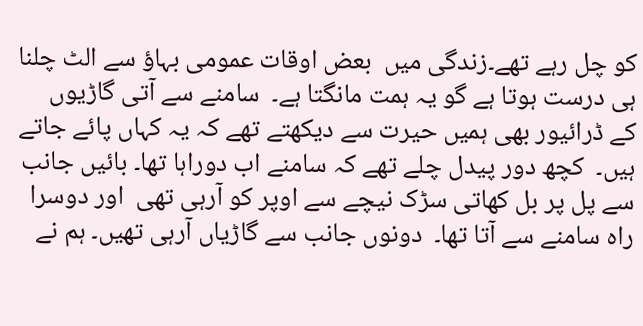کو چل رہے تھے۔زندگی میں  بعض اوقات عمومی بہاؤ سے الٹ چلنا ہی درست ہوتا ہے گو یہ ہمت مانگتا ہے۔  سامنے سے آتی گاڑیوں کے ڈرائیور بھی ہمیں حیرت سے دیکھتے تھے کہ یہ کہاں پائے جاتے ہیں۔  کچھ دور پیدل چلے تھے کہ سامنے اب دوراہا تھا۔ بائیں جانب سے پل پر بل کھاتی سڑک نیچے سے اوپر کو آرہی تھی  اور دوسرا راہ سامنے سے آتا تھا۔  دونوں جانب سے گاڑیاں آرہی تھیں۔ ہم نے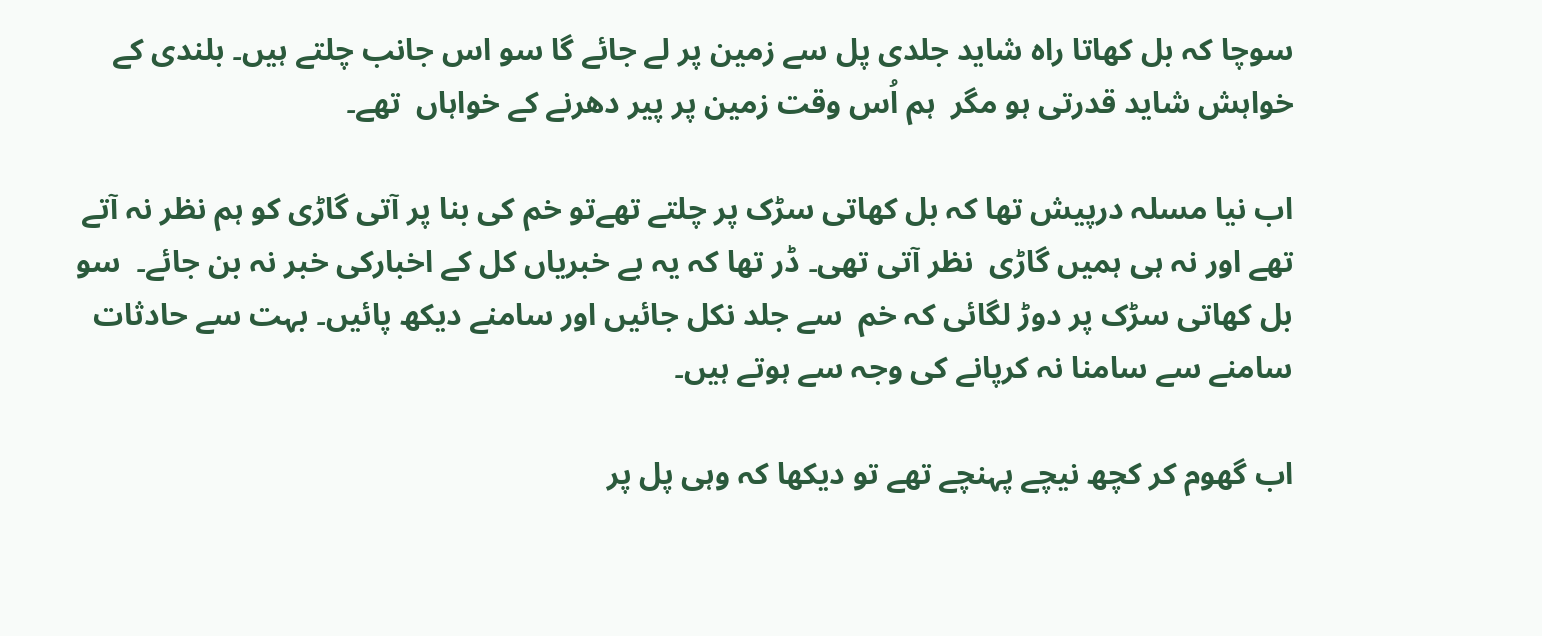سوچا کہ بل کھاتا راہ شاید جلدی پل سے زمین پر لے جائے گا سو اس جانب چلتے ہیں۔ بلندی کے خواہش شاید قدرتی ہو مگر  ہم اُس وقت زمین پر پیر دھرنے کے خواہاں  تھے۔

اب نیا مسلہ درپیش تھا کہ بل کھاتی سڑک پر چلتے تھےتو خم کی بنا پر آتی گاڑی کو ہم نظر نہ آتے تھے اور نہ ہی ہمیں گاڑی  نظر آتی تھی۔ ڈر تھا کہ یہ بے خبریاں کل کے اخبارکی خبر نہ بن جائے۔  سو بل کھاتی سڑک پر دوڑ لگائی کہ خم  سے جلد نکل جائیں اور سامنے دیکھ پائیں۔ بہت سے حادثات سامنے سے سامنا نہ کرپانے کی وجہ سے ہوتے ہیں۔

اب گھوم کر کچھ نیچے پہنچے تھے تو دیکھا کہ وہی پل پر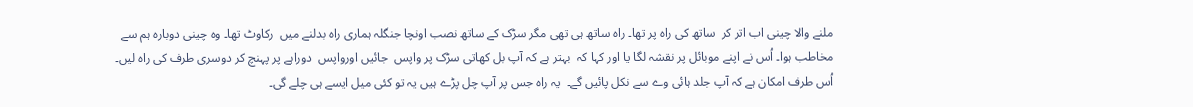ملنے والا چینی اب اتر کر  ساتھ کی راہ پر تھا۔ راہ ساتھ ہی تھی مگر سڑک کے ساتھ نصب اونچا جنگلہ ہماری راہ بدلنے میں  رکاوٹ تھا۔ وہ چینی دوبارہ ہم سے مخاطب ہوا۔ اُس نے اپنے موبائل پر نقشہ لگا یا اور کہا کہ  بہتر ہے کہ آپ بل کھاتی سڑک پر واپس  جائیں اورواپس  دوراہے پر پہنچ کر دوسری طرف کی راہ لیں۔ اُس طرف امکان ہے کہ آپ جلد ہائی وے سے نکل پائیں گے۔  یہ راہ جس پر آپ چل پڑے ہیں یہ تو کئی میل ایسے ہی چلے گی۔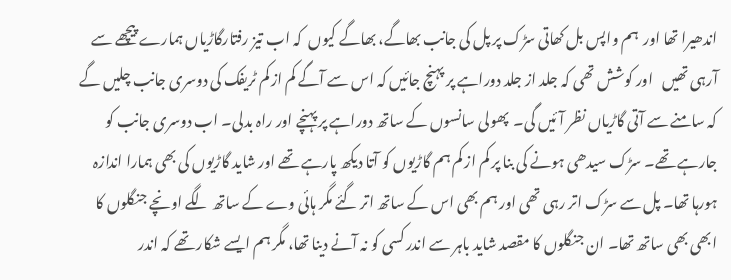اندھیرا تھا اور  ہم واپس بل کھاتی سڑک پر پل کی جانب بھاگے، بھاگے کیوں  کہ اب تیز رفتارگاڑیاں ہمارے پیچھے سے آرہی تھیں   اور کوشش تھی کہ جلد از جلد دوراہے پر پہنچ جائیں کہ اس سے آگے کم از کم ٹریفک کی دوسری جانب چلیں گے کہ سامنے سے آتی گاڑیاں نظر آئیں گی۔  پھولی سانسوں کے ساتھ دوراہے پر پہنچے اور راہ بدلی۔ اب دوسری جانب کو جارہے تھے۔ سڑک سیدھی ہونے کی بنا پر کم از کم ہم گاڑیوں کو آتا دیکھ پارہے تھے اور شاید گاڑیوں کی بھی ہمارا اندازہ ہورہا تھا۔ پل سے سڑک اتر رہی تھی اور ہم بھی اس کے ساتھ اتر گئے مگر ہائی وے کے ساتھ لگے اونچے جنگلوں کا ابھی بھی ساتھ تھا۔ ان جنگلوں کا مقصد شاید باہر سے اندر کسی کو نہ آنے دینا تھا، مگر ہم ایسے شکار تھے کہ اندر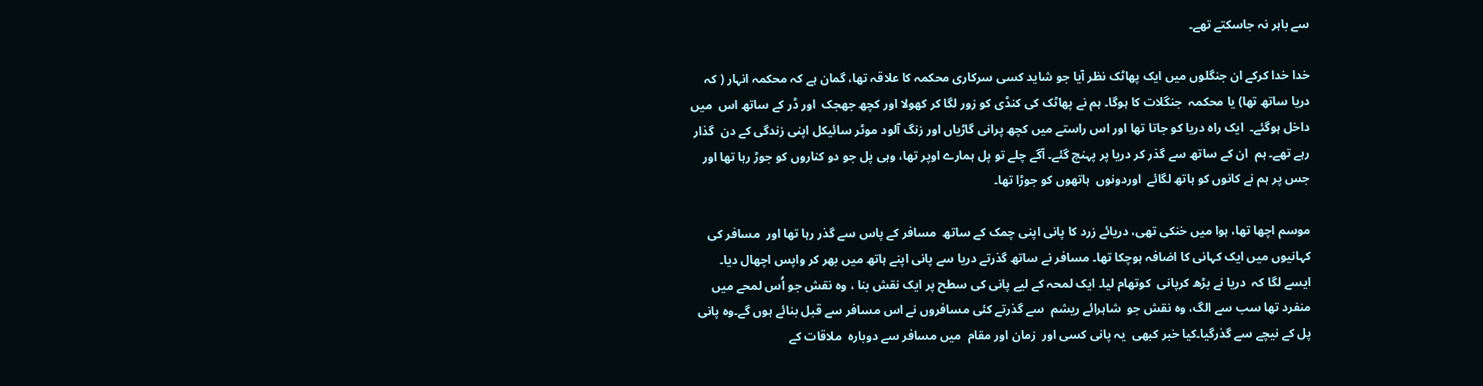سے باہر نہ جاسکتے تھے۔

خدا خدا کرکے ان جنگلوں میں ایک پھاٹک نظر آیا جو شاید کسی سرکاری محکمہ کا علاقہ تھا، گمان ہے کہ محکمہ انہار ( کہ دریا ساتھ تھا) یا محکمہ  جنگلات کا ہوگا۔ ہم نے پھاٹک کی کنڈی کو زور لگا کر کھولا اور کچھ جھجک  اور ڈر کے ساتھ اس  میں داخل ہوگئے۔  ایک راہ دریا کو جاتا تھا اور اس راستے میں کچھ پرانی گاڑیاں اور زنگ آلود موٹر سائیکل اپنی زندگی کے دن  گذار رہے تھے۔ ہم  ان کے ساتھ سے گذر کر دریا پر پہنچ گئے۔ آگے چلے تو پل ہمارے اوپر تھا، وہی پل جو دو کناروں کو جوڑ رہا تھا اور جس پر ہم نے کانوں کو ہاتھ لگائے  اوردونوں  ہاتھوں کو جوڑا تھا۔

موسم اچھا تھا، ہوا میں خنکی تھی، دریائے زرد کا پانی اپنی چمک کے ساتھ  مسافر کے پاس سے گذر رہا تھا اور  مسافر کی کہانیوں میں ایک کہانی کا اضافہ ہوچکا تھا۔ مسافر نے ساتھ گذرتے دریا سے پانی اپنے ہاتھ میں بھر کر واپس اچھال دیا۔ ایسے لگا کہ  دریا نے بڑھ کرپانی  کوتھام لیا۔ ایک لمحہ کے لیے پانی کی سطح پر ایک نقش بنا ، وہ نقش جو اُس لمحے میں منفرد تھا سب سے الگ، وہ نقش جو  شاہرائے ریشم  سے گذرتے کئی مسافروں نے اس مسافر سے قبل بنائے ہوں گے۔وہ پانی پل کے نیچے سے گذرگیا۔کیا خبر کبھی  یہ پانی کسی اور  زمان اور مقام  میں مسافر سے دوبارہ  ملاقات کے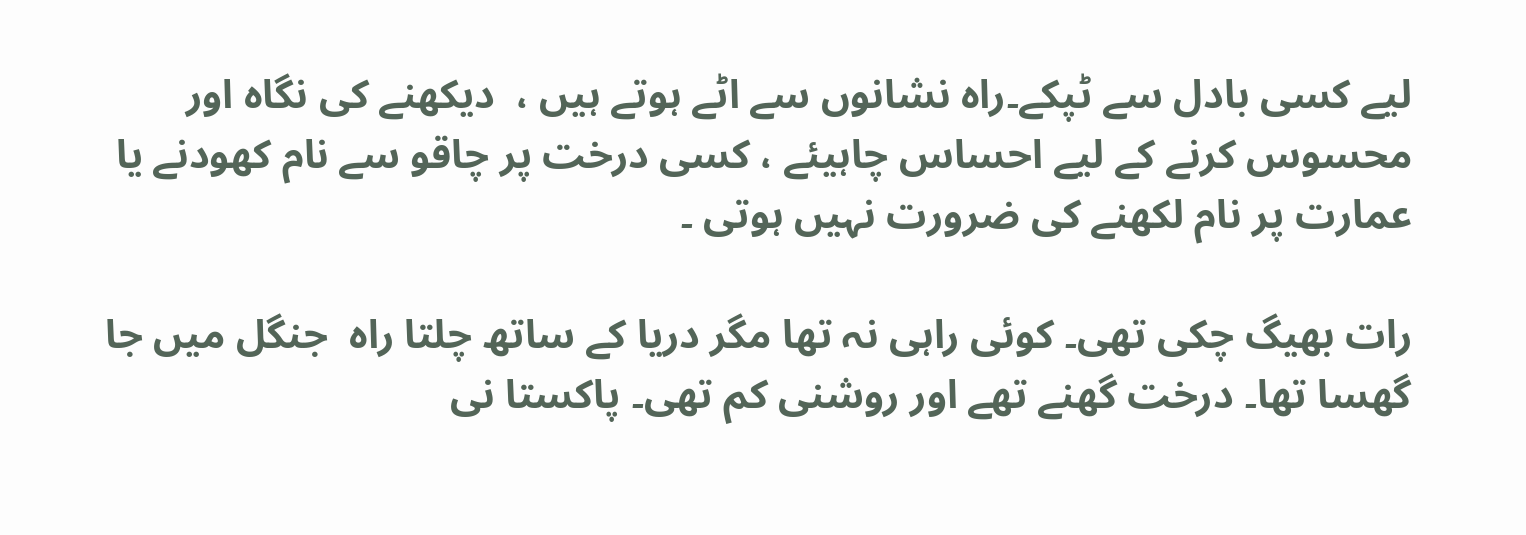لیے کسی بادل سے ٹپکے۔راہ نشانوں سے اٹے ہوتے ہیں ،  دیکھنے کی نگاہ اور محسوس کرنے کے لیے احساس چاہیئے ، کسی درخت پر چاقو سے نام کھودنے یا عمارت پر نام لکھنے کی ضرورت نہیں ہوتی ۔

رات بھیگ چکی تھی۔ کوئی راہی نہ تھا مگر دریا کے ساتھ چلتا راہ  جنگل میں جا گھسا تھا۔ درخت گھنے تھے اور روشنی کم تھی۔ پاکستا نی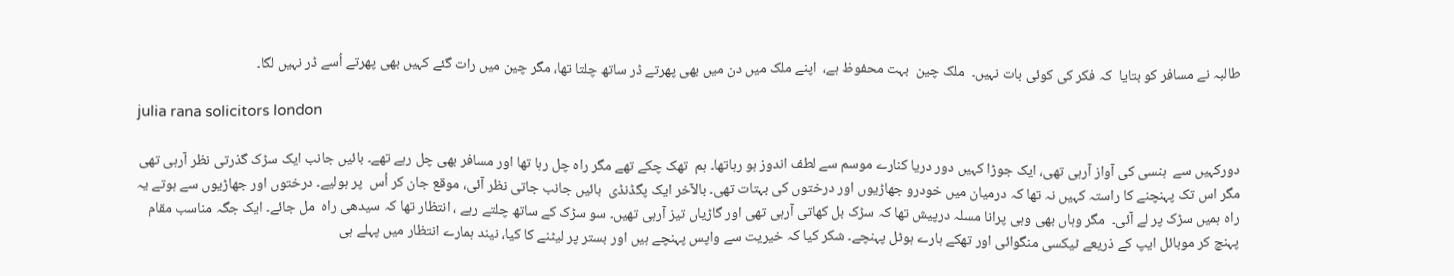طالبہ نے مسافر کو بتایا  کہ فکر کی کوئی بات نہیں۔  ملک چین  بہت محفوظ ہے،  اپنے ملک میں دن میں بھی پھرتے ڈر ساتھ چلتا تھا، مگر چین میں رات گئے کہیں بھی پھرتے اُسے ڈر نہیں لگا۔

julia rana solicitors london

دورکہیں سے  ہنسی کی آواز آرہی تھی، ایک جوڑا کہیں دور دریا کنارے موسم سے لطف اندوز ہو رہاتھا۔ ہم  تھک چکے تھے مگر راہ چل رہا تھا اور مسافر بھی چل رہے تھے۔ بائیں جانب ایک سڑک گذرتی نظر آرہی تھی مگر اس تک پہنچنے کا راستہ کہیں نہ تھا کہ درمیان میں خودرو جھاڑیوں اور درختوں کی بہتات تھی۔ بالآخر ایک پگڈنڈی  بائیں جانب جاتی نظر آئی، موقع جان کر اُس  پر ہولیے۔ درختوں اور جھاڑیوں سے ہوتے یہ راہ ہمیں سڑک پر لے آئی۔  مگر وہاں بھی وہی پرانا مسلہ درپیش تھا کہ سڑک بل کھاتی آرہی تھی اور گاڑیاں تیز آرہی تھیں۔ سو سڑک کے ساتھ چلتے رہے ، انتظار تھا کہ سیدھی راہ  مل جائے۔ ایک جگہ مناسب مقام پہنچ کر موبائل ایپ کے ذریعے ٹیکسی منگوائی اور تھکے ہارے ہوٹل پہنچے۔ شکر کیا کہ خیریت سے واپس پہنچے ہیں اور بستر پر لیٹنے کا کیا، نیند ہمارے انتظار میں پہلے ہی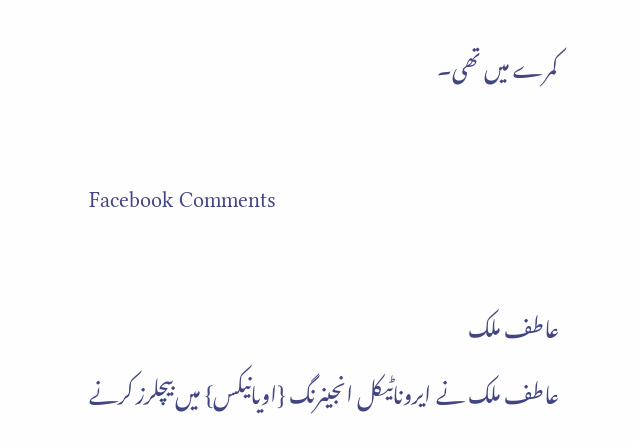کمرے میں تھی۔

Facebook Comments

عاطف ملک
عاطف ملک نے ایروناٹیکل انجینرنگ {اویانیکس} میں بیچلرز کرنے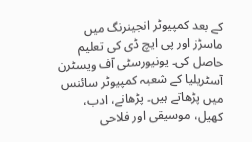کے بعد کمپیوٹر انجینرنگ میں ماسڑز اور پی ایچ ڈی کی تعلیم حاصل کی۔ یونیورسٹی آف ویسٹرن آسٹریلیا کے شعبہ کمپیوٹر سائنس میں پڑھاتے ہیں۔ پڑھانے، ادب، کھیل، موسیقی اور فلاحی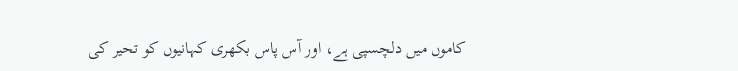کاموں میں دلچسپی ہے، اور آس پاس بکھری کہانیوں کو تحیر کی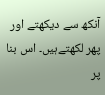آنکھ سے دیکھتے اور پھر لکھتےہیں۔ اس بنا پر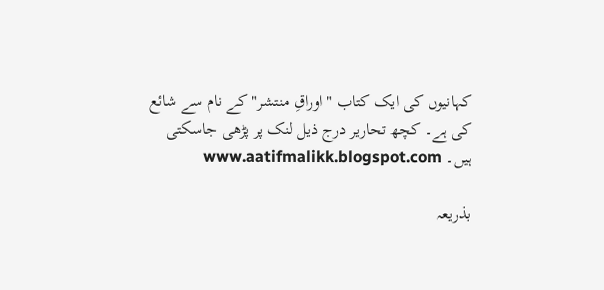کہانیوں کی ایک کتاب "اوراقِ منتشر" کے نام سے شائع کی ہے۔ کچھ تحاریر درج ذیل لنک پر پڑھی جاسکتی ہیں۔ www.aatifmalikk.blogspot.com

بذریعہ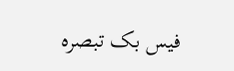فیس بک تبصرہ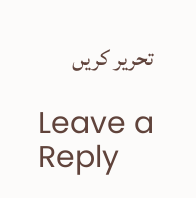تحریر کریں

Leave a Reply